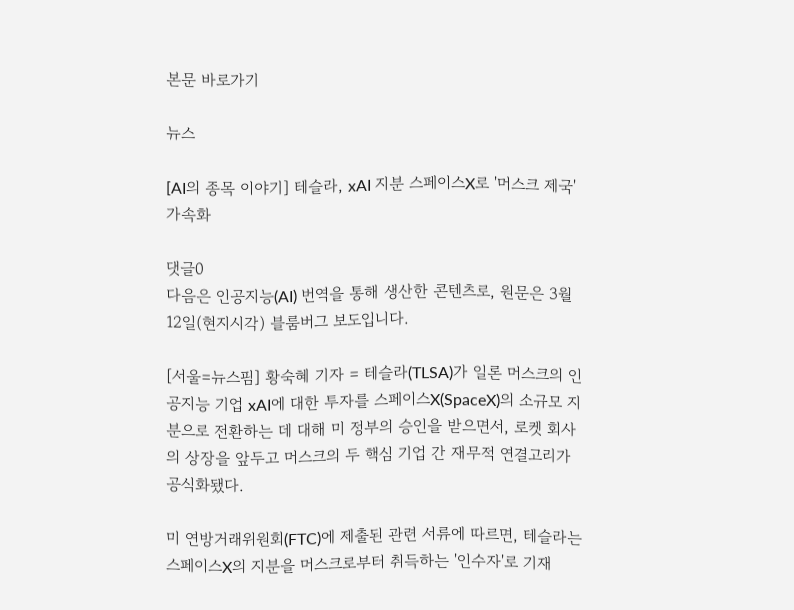본문 바로가기

뉴스

[AI의 종목 이야기] 테슬라, xAI 지분 스페이스X로 '머스크 제국' 가속화

댓글0
다음은 인공지능(AI) 번역을 통해 생산한 콘텐츠로, 원문은 3월12일(현지시각) 블룸버그 보도입니다.

[서울=뉴스핌] 황숙혜 기자 = 테슬라(TLSA)가 일론 머스크의 인공지능 기업 xAI에 대한 투자를 스페이스X(SpaceX)의 소규모 지분으로 전환하는 데 대해 미 정부의 승인을 받으면서, 로켓 회사의 상장을 앞두고 머스크의 두 핵심 기업 간 재무적 연결고리가 공식화됐다.

미 연방거래위원회(FTC)에 제출된 관련 서류에 따르면, 테슬라는 스페이스X의 지분을 머스크로부터 취득하는 '인수자'로 기재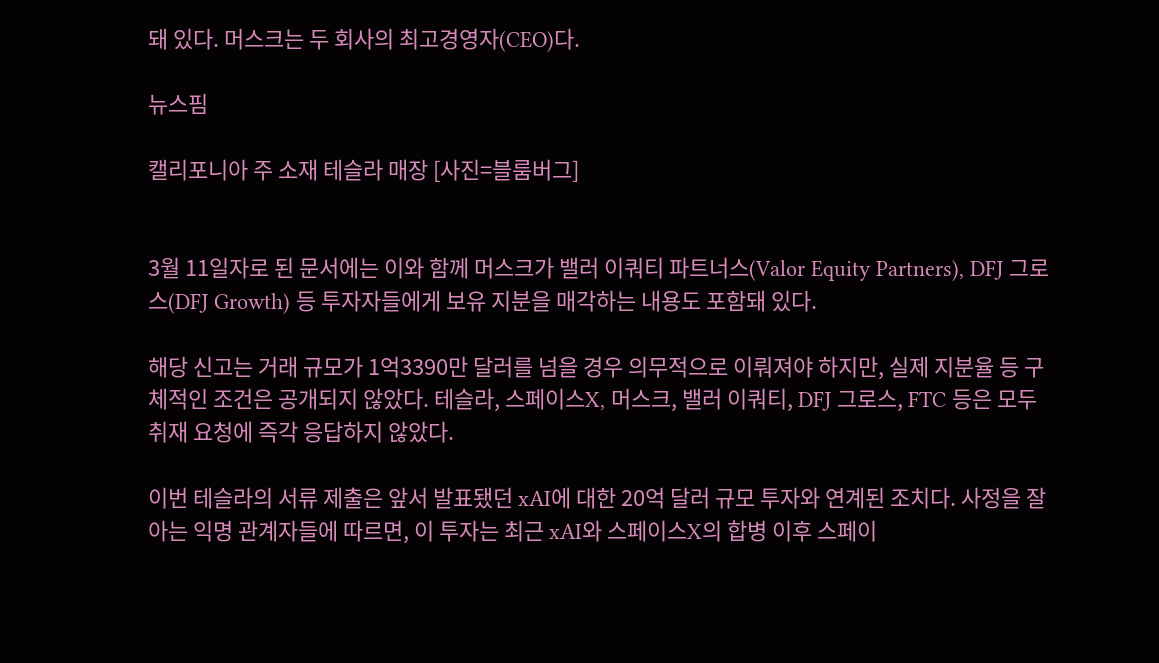돼 있다. 머스크는 두 회사의 최고경영자(CEO)다.

뉴스핌

캘리포니아 주 소재 테슬라 매장 [사진=블룸버그]


3월 11일자로 된 문서에는 이와 함께 머스크가 밸러 이쿼티 파트너스(Valor Equity Partners), DFJ 그로스(DFJ Growth) 등 투자자들에게 보유 지분을 매각하는 내용도 포함돼 있다.

해당 신고는 거래 규모가 1억3390만 달러를 넘을 경우 의무적으로 이뤄져야 하지만, 실제 지분율 등 구체적인 조건은 공개되지 않았다. 테슬라, 스페이스X, 머스크, 밸러 이쿼티, DFJ 그로스, FTC 등은 모두 취재 요청에 즉각 응답하지 않았다.

이번 테슬라의 서류 제출은 앞서 발표됐던 xAI에 대한 20억 달러 규모 투자와 연계된 조치다. 사정을 잘 아는 익명 관계자들에 따르면, 이 투자는 최근 xAI와 스페이스X의 합병 이후 스페이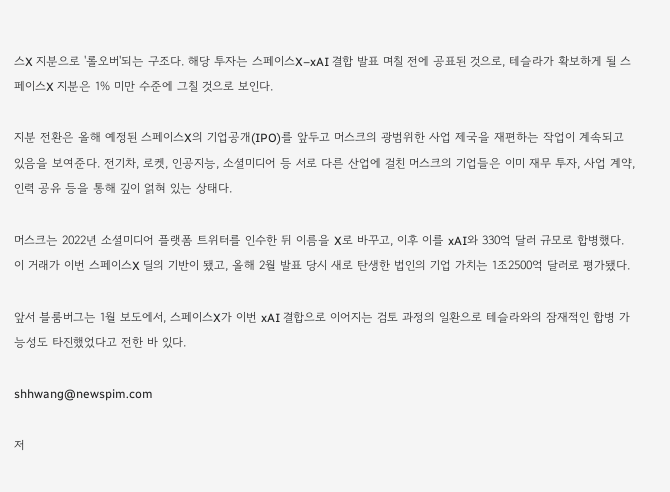스X 지분으로 '롤오버'되는 구조다. 해당 투자는 스페이스X–xAI 결합 발표 며칠 전에 공표된 것으로, 테슬라가 확보하게 될 스페이스X 지분은 1% 미만 수준에 그칠 것으로 보인다.

지분 전환은 올해 예정된 스페이스X의 기업공개(IPO)를 앞두고 머스크의 광범위한 사업 제국을 재편하는 작업이 계속되고 있음을 보여준다. 전기차, 로켓, 인공지능, 소셜미디어 등 서로 다른 산업에 걸친 머스크의 기업들은 이미 재무 투자, 사업 계약, 인력 공유 등을 통해 깊이 얽혀 있는 상태다.

머스크는 2022년 소셜미디어 플랫폼 트위터를 인수한 뒤 이름을 X로 바꾸고, 이후 이를 xAI와 330억 달러 규모로 합병했다. 이 거래가 이번 스페이스X 딜의 기반이 됐고, 올해 2월 발표 당시 새로 탄생한 법인의 기업 가치는 1조2500억 달러로 평가됐다.

앞서 블룸버그는 1월 보도에서, 스페이스X가 이번 xAI 결합으로 이어지는 검토 과정의 일환으로 테슬라와의 잠재적인 합병 가능성도 타진했었다고 전한 바 있다.

shhwang@newspim.com

저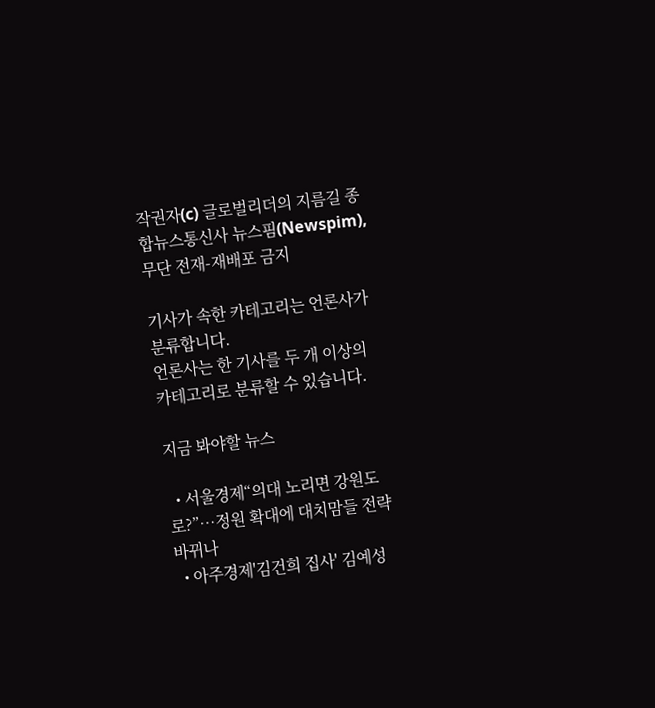작권자(c) 글로벌리더의 지름길 종합뉴스통신사 뉴스핌(Newspim), 무단 전재-재배포 금지

기사가 속한 카테고리는 언론사가 분류합니다.
언론사는 한 기사를 두 개 이상의 카테고리로 분류할 수 있습니다.

지금 봐야할 뉴스

  • 서울경제“의대 노리면 강원도로?”…정원 확대에 대치맘들 전략 바뀌나
  • 아주경제'김건희 집사' 김예성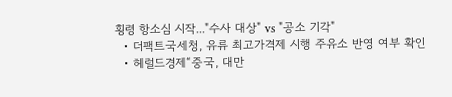횡령 항소심 시작..."수사 대상" vs "공소 기각"
  • 더팩트국세청, 유류 최고가격제 시행 주유소 반영 여부 확인
  • 헤럴드경제“중국, 대만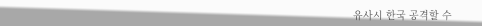유사시 한국 공격할 수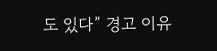도 있다” 경고 이유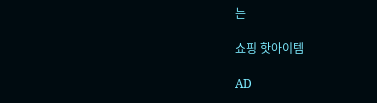는

쇼핑 핫아이템

AD